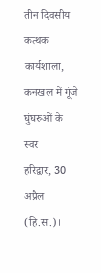तीन दिवसीय कत्थक कार्यशाला, कनखल में गूंजे घुंघरुओं के स्वर
हरिद्वार, 30 अप्रैल (हि.स.)।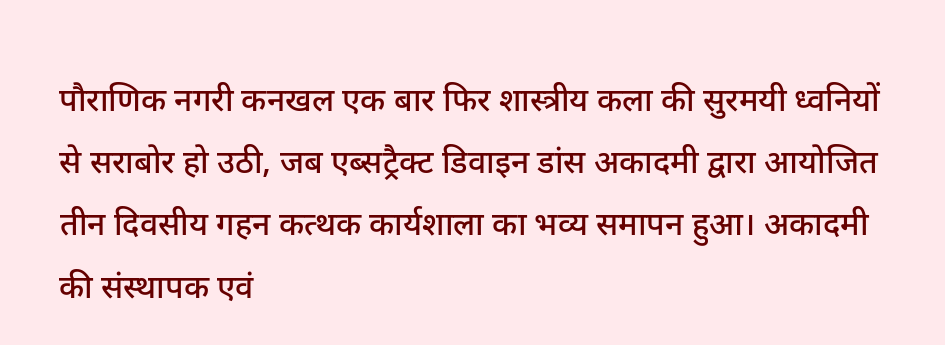पौराणिक नगरी कनखल एक बार फिर शास्त्रीय कला की सुरमयी ध्वनियों से सराबोर हो उठी, जब एब्सट्रैक्ट डिवाइन डांस अकादमी द्वारा आयोजित तीन दिवसीय गहन कत्थक कार्यशाला का भव्य समापन हुआ। अकादमी की संस्थापक एवं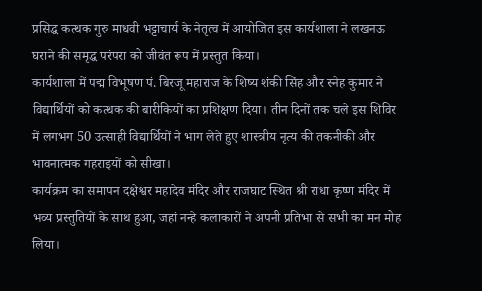प्रसिद्ध कत्थक गुरु माधवी भट्टाचार्य के नेतृत्व में आयोजित इस कार्यशाला ने लखनऊ घराने की समृद्ध परंपरा को जीवंत रूप में प्रस्तुत किया।
कार्यशाला में पद्म विभूषण पं. बिरजू महाराज के शिष्य शंकी सिंह और स्नेह कुमार ने विद्यार्थियों को कत्थक की बारीकियों का प्रशिक्षण दिया। तीन दिनों तक चले इस शिविर में लगभग 50 उत्साही विद्यार्थियों ने भाग लेते हुए शास्त्रीय नृत्य की तकनीकी और भावनात्मक गहराइयों को सीखा।
कार्यक्रम का समापन दक्षेश्वर महादेव मंदिर और राजघाट स्थित श्री राधा कृष्ण मंदिर में भव्य प्रस्तुतियों के साथ हुआ, जहां नन्हे कलाकारों ने अपनी प्रतिभा से सभी का मन मोह लिया।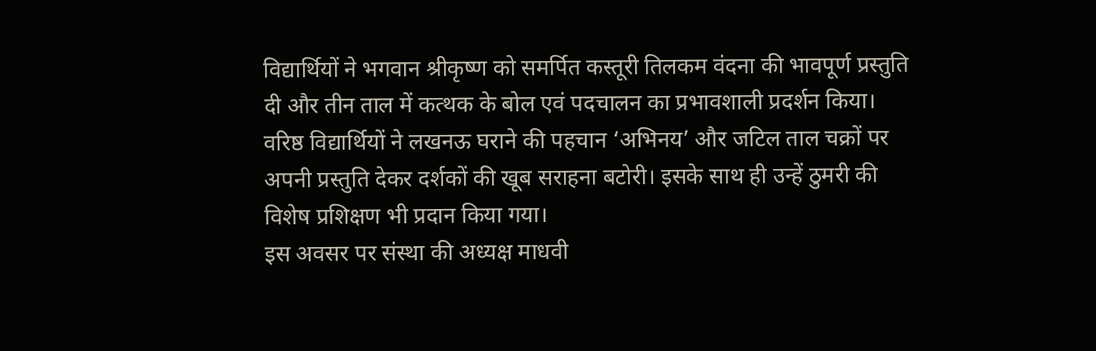विद्यार्थियों ने भगवान श्रीकृष्ण को समर्पित कस्तूरी तिलकम वंदना की भावपूर्ण प्रस्तुति दी और तीन ताल में कत्थक के बोल एवं पदचालन का प्रभावशाली प्रदर्शन किया।
वरिष्ठ विद्यार्थियों ने लखनऊ घराने की पहचान ‘अभिनय’ और जटिल ताल चक्रों पर अपनी प्रस्तुति देकर दर्शकों की खूब सराहना बटोरी। इसके साथ ही उन्हें ठुमरी की विशेष प्रशिक्षण भी प्रदान किया गया।
इस अवसर पर संस्था की अध्यक्ष माधवी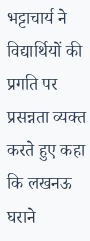भट्टाचार्य ने विद्यार्थियों की प्रगति पर प्रसन्नता व्यक्त करते हुए कहा कि लखनऊ घराने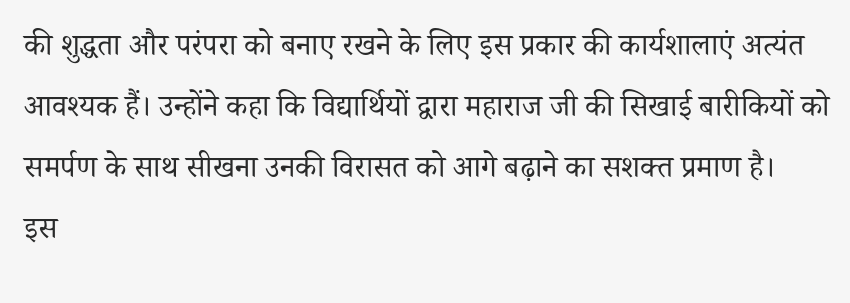की शुद्धता और परंपरा को बनाए रखने के लिए इस प्रकार की कार्यशालाएं अत्यंत आवश्यक हैं। उन्होंने कहा कि विद्यार्थियों द्वारा महाराज जी की सिखाई बारीकियों को समर्पण के साथ सीखना उनकी विरासत को आगे बढ़ाने का सशक्त प्रमाण है।
इस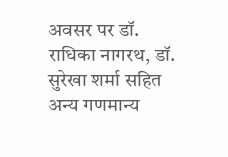अवसर पर डॉ. राधिका नागरथ, डॉ. सुरेखा शर्मा सहित अन्य गणमान्य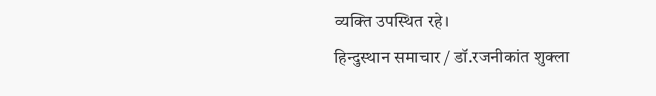व्यक्ति उपस्थित रहे।
हिन्दुस्थान समाचार / डॉ.रजनीकांत शुक्ला